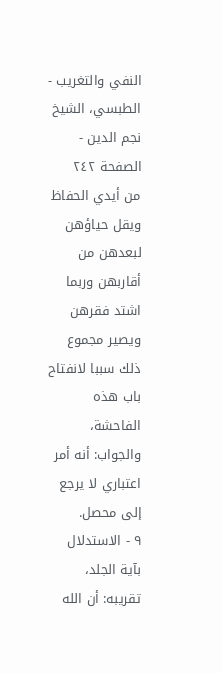النفي والتغريب - الطبسي، الشيخ نجم الدين - الصفحة ٢٤٢
من أيدي الحفاظ ويقل حياؤهن لبعدهن من أقاربهن وربما اشتد فقرهن ويصير مجموع ذلك سببا لانفتاح باب هذه الفاحشة، والجواب: أنه أمر اعتباري لا يرجع إلى محصل.
٩ - الاستدلال بآية الجلد، تقريبه: أن الله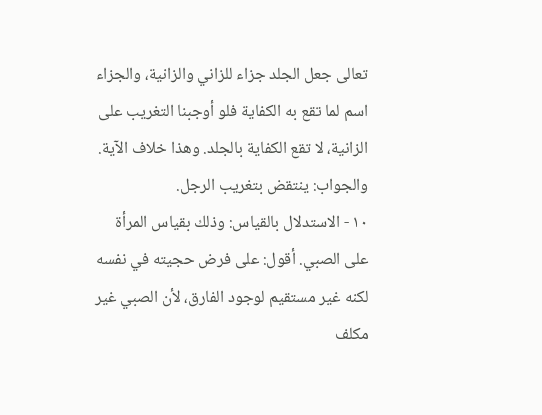تعالى جعل الجلد جزاء للزاني والزانية، والجزاء اسم لما تقع به الكفاية فلو أوجبنا التغريب على الزانية، لا تقع الكفاية بالجلد. وهذا خلاف الآية. والجواب: ينتقض بتغريب الرجل.
١٠ - الاستدلال بالقياس: وذلك بقياس المرأة على الصبي. أقول: على فرض حجيته في نفسه لكنه غير مستقيم لوجود الفارق، لأن الصبي غير مكلف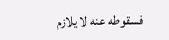فسقوطه عنه لا يلازم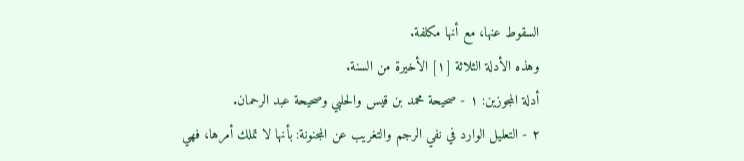السقوط عنها، مع أنها مكلفة.
وهذه الأدلة الثلاثة [١] الأخيرة من السنة.
أدلة المجوزين: ١ - صحيحة محمد بن قيس والحلبي وصحيحة عبد الرحمان.
٢ - التعليل الوارد في نفي الرجم والتغريب عن المجنونة: بأنها لا تملك أمرها، فهي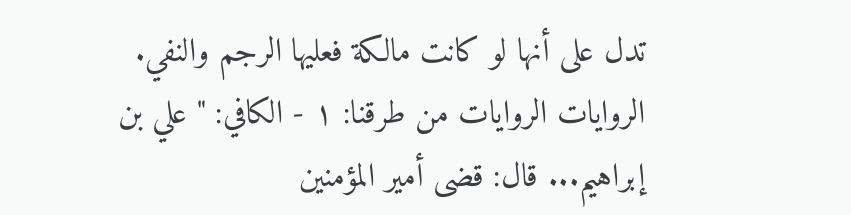تدل على أنها لو كانت مالكة فعليها الرجم والنفي.
الروايات الروايات من طرقنا: ١ - الكافي: " علي بن إبراهيم... قال: قضى أمير المؤمنين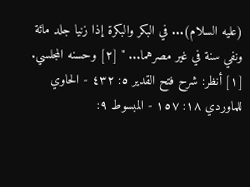(عليه السلام)... في البكر والبكرة إذا زنيا جلد مائة ونفي سنة في غير مصرهما... " [٢] وحسنه المجلسي.
[١] أنظر: شرح فتح القدير ٥: ٤٣٢ - الحاوي للماوردي ١٨: ١٥٧ - المبسوط ٩: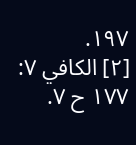١٩٧.
[٢] الكافي ٧: ١٧٧ ح ٧.